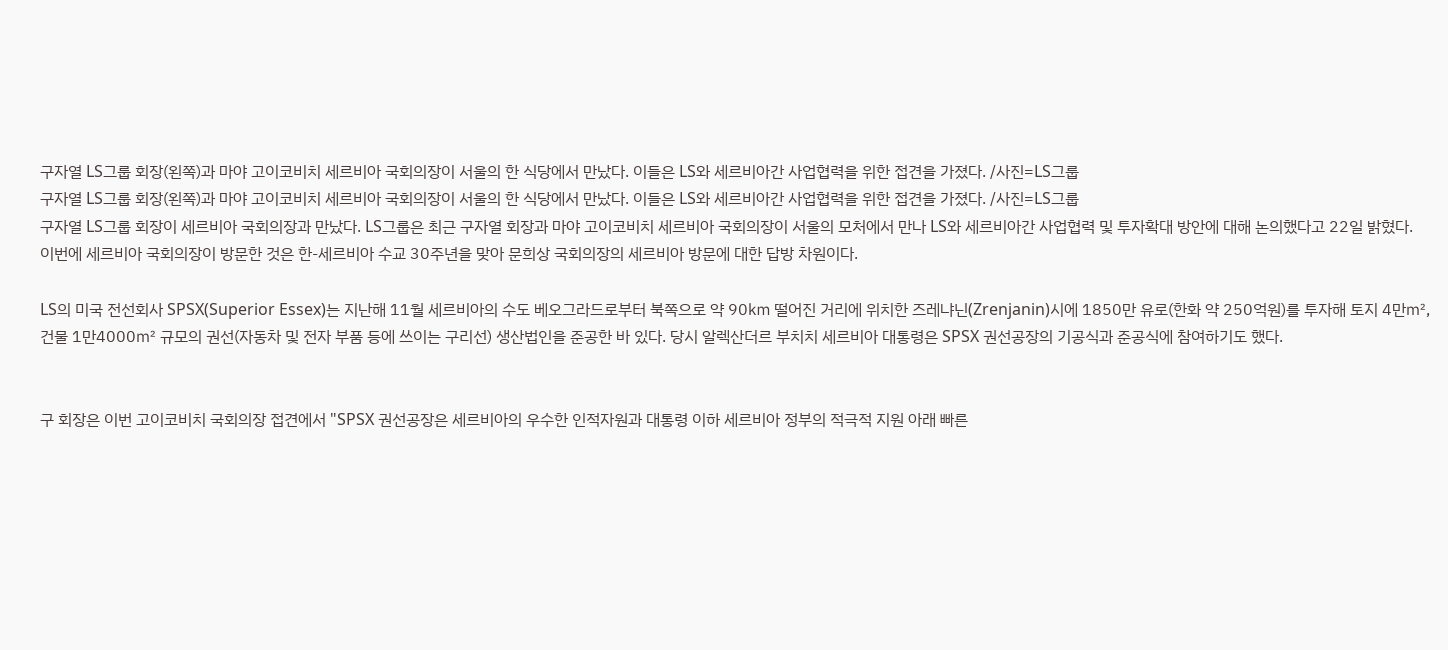구자열 LS그룹 회장(왼쪽)과 마야 고이코비치 세르비아 국회의장이 서울의 한 식당에서 만났다. 이들은 LS와 세르비아간 사업협력을 위한 접견을 가졌다. /사진=LS그룹
구자열 LS그룹 회장(왼쪽)과 마야 고이코비치 세르비아 국회의장이 서울의 한 식당에서 만났다. 이들은 LS와 세르비아간 사업협력을 위한 접견을 가졌다. /사진=LS그룹
구자열 LS그룹 회장이 세르비아 국회의장과 만났다. LS그룹은 최근 구자열 회장과 마야 고이코비치 세르비아 국회의장이 서울의 모처에서 만나 LS와 세르비아간 사업협력 및 투자확대 방안에 대해 논의했다고 22일 밝혔다.
이번에 세르비아 국회의장이 방문한 것은 한-세르비아 수교 30주년을 맞아 문희상 국회의장의 세르비아 방문에 대한 답방 차원이다.

LS의 미국 전선회사 SPSX(Superior Essex)는 지난해 11월 세르비아의 수도 베오그라드로부터 북쪽으로 약 90㎞ 떨어진 거리에 위치한 즈레냐닌(Zrenjanin)시에 1850만 유로(한화 약 250억원)를 투자해 토지 4만㎡, 건물 1만4000㎡ 규모의 권선(자동차 및 전자 부품 등에 쓰이는 구리선) 생산법인을 준공한 바 있다. 당시 알렉산더르 부치치 세르비아 대통령은 SPSX 권선공장의 기공식과 준공식에 참여하기도 했다.


구 회장은 이번 고이코비치 국회의장 접견에서 "SPSX 권선공장은 세르비아의 우수한 인적자원과 대통령 이하 세르비아 정부의 적극적 지원 아래 빠른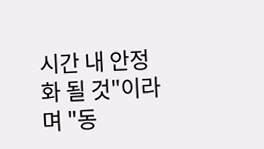시간 내 안정화 될 것"이라며 "동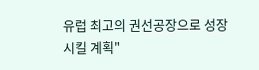유럽 최고의 권선공장으로 성장시킬 계획"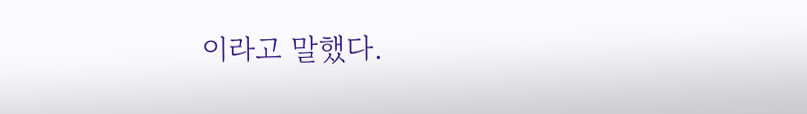이라고 말했다.